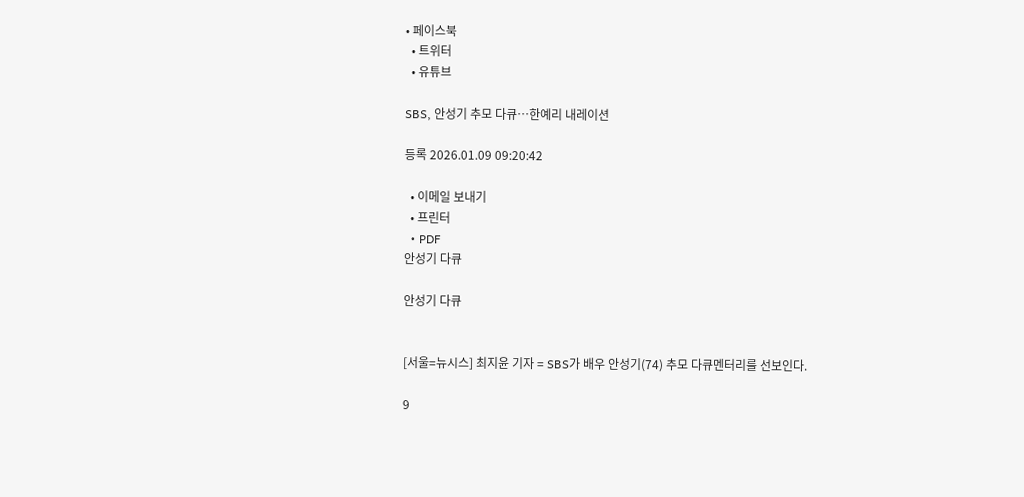• 페이스북
  • 트위터
  • 유튜브

SBS, 안성기 추모 다큐…한예리 내레이션

등록 2026.01.09 09:20:42

  • 이메일 보내기
  • 프린터
  • PDF
안성기 다큐

안성기 다큐


[서울=뉴시스] 최지윤 기자 = SBS가 배우 안성기(74) 추모 다큐멘터리를 선보인다.

9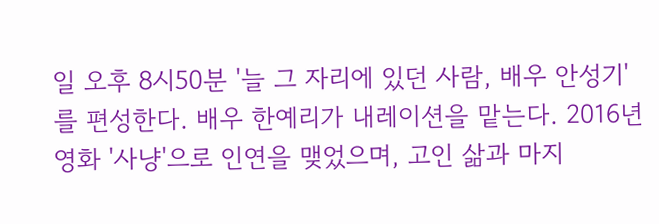일 오후 8시50분 '늘 그 자리에 있던 사람, 배우 안성기'를 편성한다. 배우 한예리가 내레이션을 맡는다. 2016년 영화 '사냥'으로 인연을 맺었으며, 고인 삶과 마지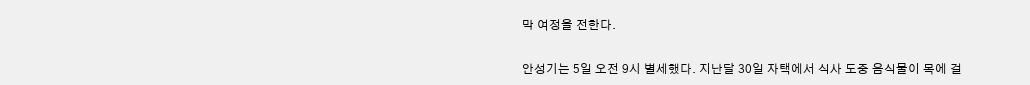막 여정을 전한다.

안성기는 5일 오전 9시 별세했다. 지난달 30일 자택에서 식사 도중 음식물이 목에 걸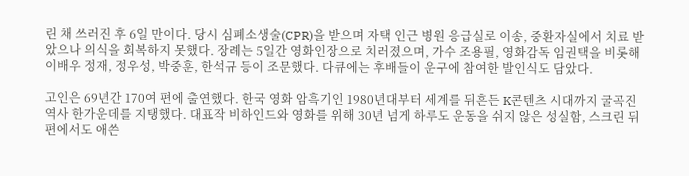린 채 쓰러진 후 6일 만이다. 당시 심폐소생술(CPR)을 받으며 자택 인근 병원 응급실로 이송, 중환자실에서 치료 받았으나 의식을 회복하지 못했다. 장례는 5일간 영화인장으로 치러졌으며, 가수 조용필, 영화감독 임권택을 비롯해 이배우 정재, 정우성, 박중훈, 한석규 등이 조문했다. 다큐에는 후배들이 운구에 참여한 발인식도 담았다.

고인은 69년간 170여 편에 출연했다. 한국 영화 암흑기인 1980년대부터 세계를 뒤흔든 K콘텐츠 시대까지 굴곡진 역사 한가운데를 지탱했다. 대표작 비하인드와 영화를 위해 30년 넘게 하루도 운동을 쉬지 않은 성실함, 스크린 뒤편에서도 애쓴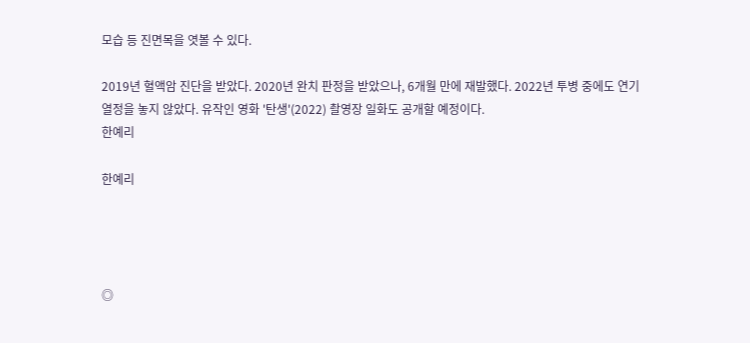모습 등 진면목을 엿볼 수 있다.

2019년 혈액암 진단을 받았다. 2020년 완치 판정을 받았으나, 6개월 만에 재발했다. 2022년 투병 중에도 연기 열정을 놓지 않았다. 유작인 영화 '탄생'(2022) 촬영장 일화도 공개할 예정이다.
한예리

한예리




◎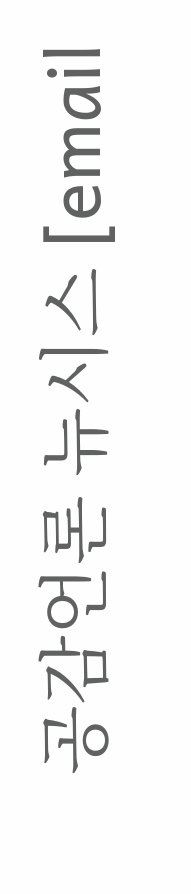공감언론 뉴시스 [email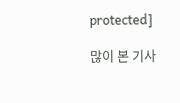protected]

많이 본 기사